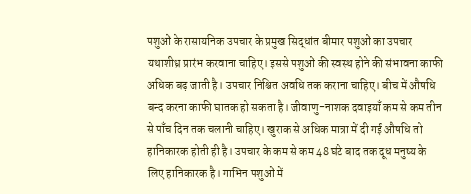पशुओं के रासायनिक उपचार के प्रमुख सिद्धांत बीमार पशुओं का उपचार यथाशीध्र प्रारंभ करवाना चाहिए। इससे पशुओं की स्वस्थ होने की संभावना काफी अधिक बढ़ जाती है। उपचार निश्चित अवधि तक कराना चाहिए। बीच में औषधि बन्द करना काफी घातक हो सकता है। जीवाणु-नाशक दवाइयाँ कम से कम तीन से पाँच दिन तक चलानी चाहिए। खुराक से अधिक मात्रा में दी गई औषधि तो हानिकारक होती ही है। उपचार के कम से कम 48 घंटे बाद तक दूध मनुष्य के लिए हानिकारक है। गाभिन पशुओं में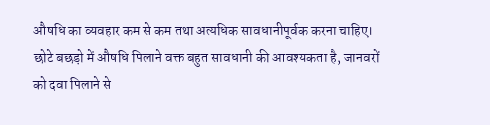औषधि का व्यवहार कम से कम तथा अत्यधिक सावधानीपूर्वक करना चाहिए। छोटे बछड़ो में औषधि पिलाने वक्त बहुत सावधानी की आवश्यकता है, जानवरों को दवा पिलाने से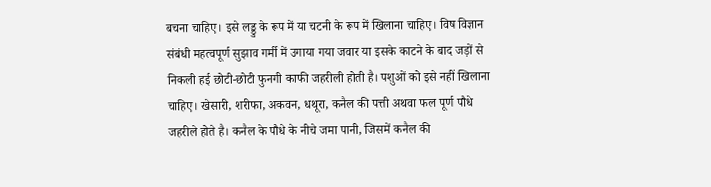बचना चाहिए। इसे लड्डु के रूप में या चटनी के रूप में खिलाना चाहिए। विष विज्ञान संबंधी महत्वपूर्ण सुझाव गर्मी में उगाया गया जवार या इसके काटने के बाद जड़ों से निकली हई छोटी-छोटी फुनगी काफी जहरीली होती है। पशुओं को इसे नहीं खिलाना चाहिए। खेसारी, शरीफा, अकवन, धथूरा, कनैल की पत्ती अथवा फल पूर्ण पौधे जहरीले होते है। कनैल के पौधे के नीचे जमा पानी, जिसमें कनैल की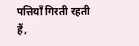पत्तियाँ गिरती रहती हैं,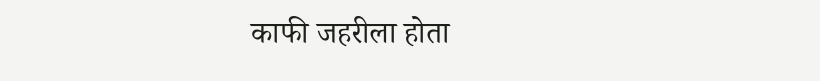काफी जहरीला होता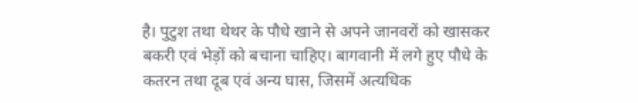है। पुटुश तथा थेथर के पौधे खाने से अपने जानवरों को खासकर बकरी एवं भेड़ों को बचाना चाहिए। बागवानी में लगे हुए पौधे के कतरन तथा दूब एवं अन्य घास, जिसमें अत्यधिक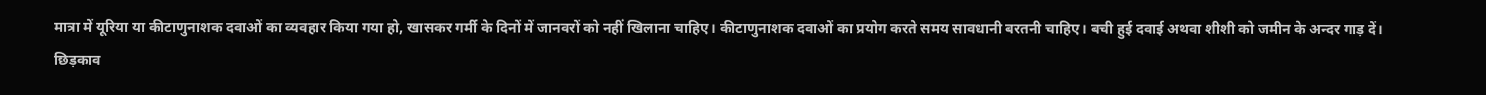मात्रा में यूरिया या कीटाणुनाशक दवाओं का व्यवहार किया गया हो, खासकर गर्मी के दिनों में जानवरों को नहीं खिलाना चाहिए। कीटाणुनाशक दवाओं का प्रयोग करते समय सावधानी बरतनी चाहिए। बची हुई दवाई अथवा शीशी को जमीन के अन्दर गाड़ दें। छिड़काव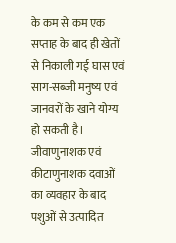के कम से कम एक सप्ताह के बाद ही खेतों से निकाली गई घास एवं साग-सब्जी मनुष्य एवं जानवरों के खाने योग्य हो सकती है। जीवाणुनाशक एवं कीटाणुनाशक दवाओं का व्यवहार के बाद पशुओं से उत्पादित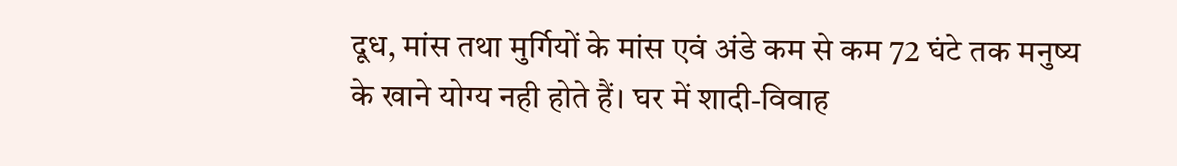दूध, मांस तथा मुर्गियों के मांस एवं अंडे कम से कम 72 घंटे तक मनुष्य के खाने योग्य नही होते हैं। घर में शादी-विवाह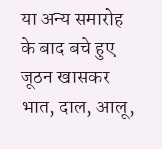या अन्य समारोह के बाद बचे हुए जूठन खासकर भात, दाल, आलू,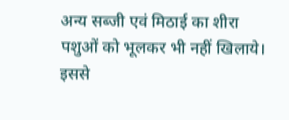अन्य सब्जी एवं मिठाई का शीरा पशुओं को भूलकर भी नहीं खिलाये। इससे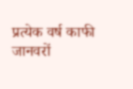प्रत्येक वर्ष काफी जानवरों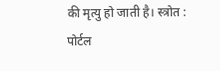की मृत्यु हो जाती है। स्त्रोत : पोर्टल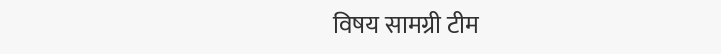विषय सामग्री टीम